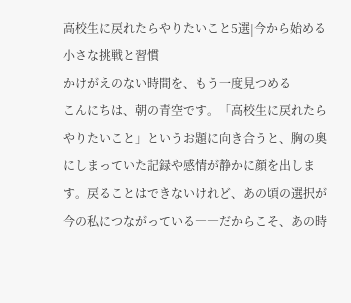高校生に戻れたらやりたいこと5選|今から始める小さな挑戦と習慣
かけがえのない時間を、もう一度見つめる
こんにちは、朝の青空です。「高校生に戻れたらやりたいこと」というお題に向き合うと、胸の奥にしまっていた記録や感情が静かに顔を出します。戻ることはできないけれど、あの頃の選択が今の私につながっている――だからこそ、あの時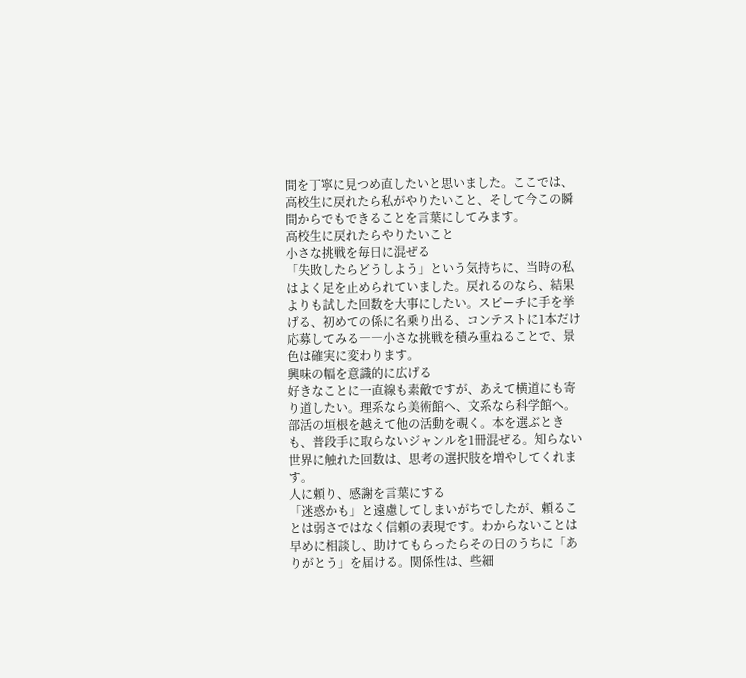間を丁寧に見つめ直したいと思いました。ここでは、高校生に戻れたら私がやりたいこと、そして今この瞬間からでもできることを言葉にしてみます。
高校生に戻れたらやりたいこと
小さな挑戦を毎日に混ぜる
「失敗したらどうしよう」という気持ちに、当時の私はよく足を止められていました。戻れるのなら、結果よりも試した回数を大事にしたい。スピーチに手を挙げる、初めての係に名乗り出る、コンテストに1本だけ応募してみる――小さな挑戦を積み重ねることで、景色は確実に変わります。
興味の幅を意識的に広げる
好きなことに一直線も素敵ですが、あえて横道にも寄り道したい。理系なら美術館へ、文系なら科学館へ。部活の垣根を越えて他の活動を覗く。本を選ぶときも、普段手に取らないジャンルを1冊混ぜる。知らない世界に触れた回数は、思考の選択肢を増やしてくれます。
人に頼り、感謝を言葉にする
「迷惑かも」と遠慮してしまいがちでしたが、頼ることは弱さではなく信頼の表現です。わからないことは早めに相談し、助けてもらったらその日のうちに「ありがとう」を届ける。関係性は、些細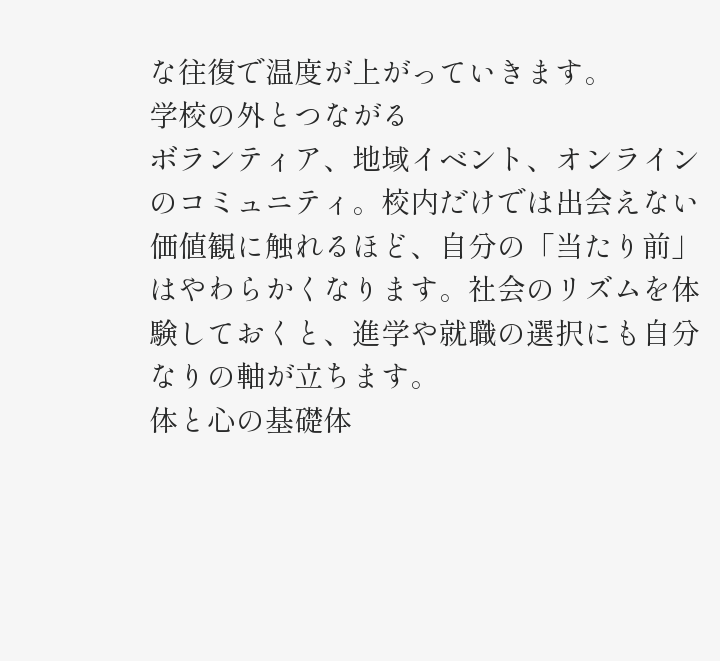な往復で温度が上がっていきます。
学校の外とつながる
ボランティア、地域イベント、オンラインのコミュニティ。校内だけでは出会えない価値観に触れるほど、自分の「当たり前」はやわらかくなります。社会のリズムを体験しておくと、進学や就職の選択にも自分なりの軸が立ちます。
体と心の基礎体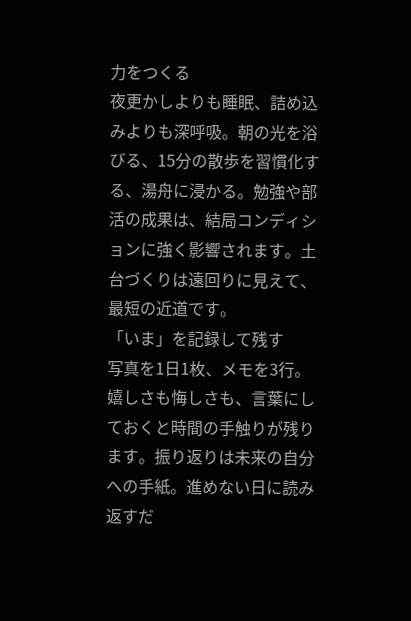力をつくる
夜更かしよりも睡眠、詰め込みよりも深呼吸。朝の光を浴びる、15分の散歩を習慣化する、湯舟に浸かる。勉強や部活の成果は、結局コンディションに強く影響されます。土台づくりは遠回りに見えて、最短の近道です。
「いま」を記録して残す
写真を1日1枚、メモを3行。嬉しさも悔しさも、言葉にしておくと時間の手触りが残ります。振り返りは未来の自分への手紙。進めない日に読み返すだ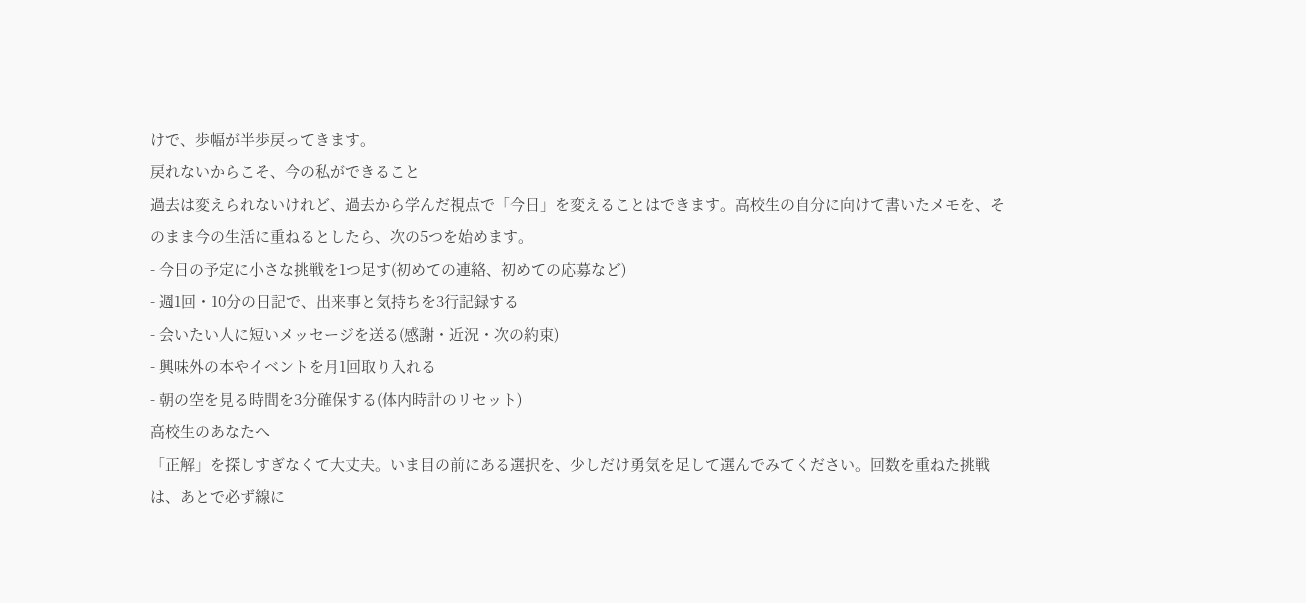けで、歩幅が半歩戻ってきます。
戻れないからこそ、今の私ができること
過去は変えられないけれど、過去から学んだ視点で「今日」を変えることはできます。高校生の自分に向けて書いたメモを、そのまま今の生活に重ねるとしたら、次の5つを始めます。
- 今日の予定に小さな挑戦を1つ足す(初めての連絡、初めての応募など)
- 週1回・10分の日記で、出来事と気持ちを3行記録する
- 会いたい人に短いメッセージを送る(感謝・近況・次の約束)
- 興味外の本やイベントを月1回取り入れる
- 朝の空を見る時間を3分確保する(体内時計のリセット)
高校生のあなたへ
「正解」を探しすぎなくて大丈夫。いま目の前にある選択を、少しだけ勇気を足して選んでみてください。回数を重ねた挑戦は、あとで必ず線に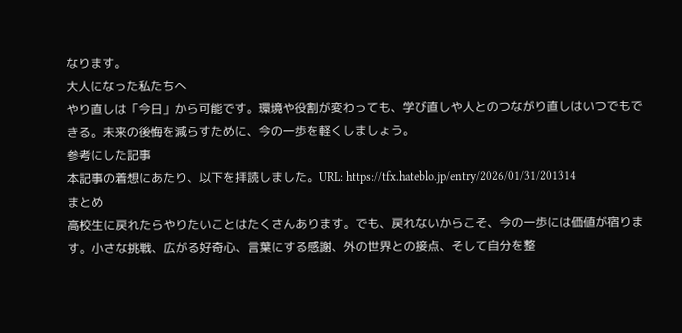なります。
大人になった私たちへ
やり直しは「今日」から可能です。環境や役割が変わっても、学び直しや人とのつながり直しはいつでもできる。未来の後悔を減らすために、今の一歩を軽くしましょう。
参考にした記事
本記事の着想にあたり、以下を拝読しました。URL: https://tfx.hateblo.jp/entry/2026/01/31/201314
まとめ
高校生に戻れたらやりたいことはたくさんあります。でも、戻れないからこそ、今の一歩には価値が宿ります。小さな挑戦、広がる好奇心、言葉にする感謝、外の世界との接点、そして自分を整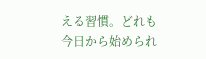える習慣。どれも今日から始められ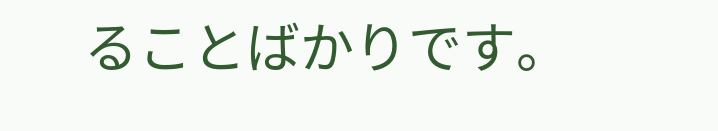ることばかりです。